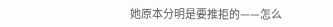她原本分明是要推拒的——怎么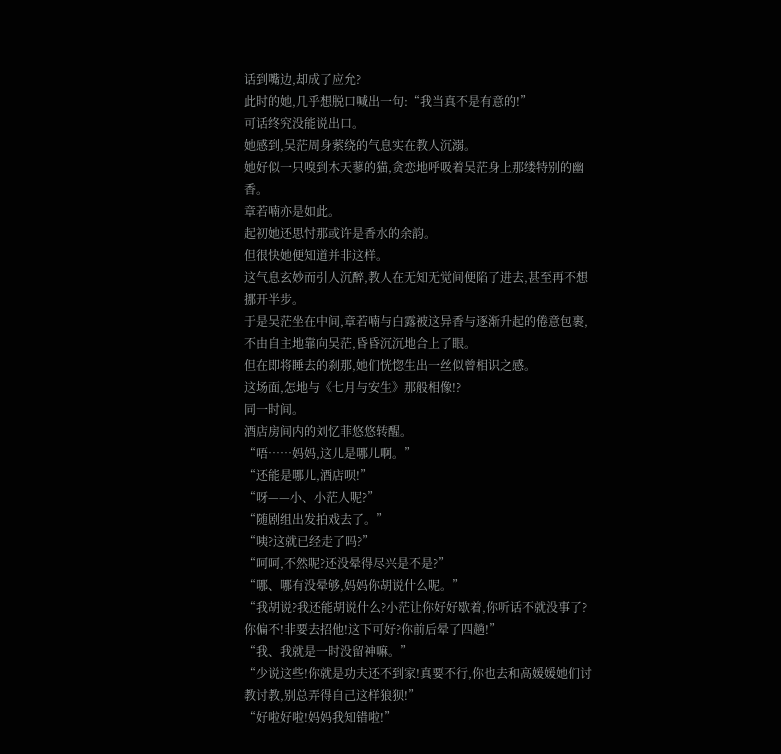话到嘴边,却成了应允?
此时的她,几乎想脱口喊出一句:“我当真不是有意的!”
可话终究没能说出口。
她感到,吴茫周身萦绕的气息实在教人沉溺。
她好似一只嗅到木天蓼的猫,贪恋地呼吸着吴茫身上那缕特别的幽香。
章若喃亦是如此。
起初她还思忖那或许是香水的余韵。
但很快她便知道并非这样。
这气息玄妙而引人沉醉,教人在无知无觉间便陷了进去,甚至再不想挪开半步。
于是吴茫坐在中间,章若喃与白露被这异香与逐渐升起的倦意包裹,不由自主地靠向吴茫,昏昏沉沉地合上了眼。
但在即将睡去的刹那,她们恍惚生出一丝似曾相识之感。
这场面,怎地与《七月与安生》那般相像!?
同一时间。
酒店房间内的刘忆菲悠悠转醒。
“唔……妈妈,这儿是哪儿啊。”
“还能是哪儿,酒店呗!”
“呀——小、小茫人呢?”
“随剧组出发拍戏去了。”
“咦?这就已经走了吗?”
“呵呵,不然呢?还没晕得尽兴是不是?”
“哪、哪有没晕够,妈妈你胡说什么呢。”
“我胡说?我还能胡说什么?小茫让你好好歇着,你听话不就没事了?你偏不!非要去招他!这下可好?你前后晕了四趟!”
“我、我就是一时没留神嘛。”
“少说这些!你就是功夫还不到家!真要不行,你也去和高媛媛她们讨教讨教,别总弄得自己这样狼狈!”
“好啦好啦!妈妈我知错啦!”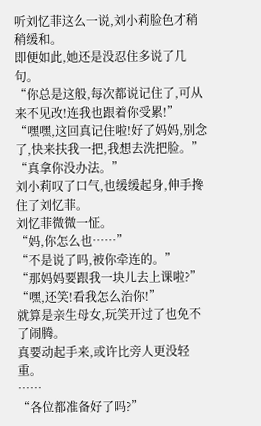听刘忆菲这么一说,刘小莉脸色才稍稍缓和。
即便如此,她还是没忍住多说了几句。
“你总是这般,每次都说记住了,可从来不见改!连我也跟着你受累!”
“嘿嘿,这回真记住啦!好了妈妈,别念了,快来扶我一把,我想去洗把脸。”
“真拿你没办法。”
刘小莉叹了口气,也缓缓起身,伸手搀住了刘忆菲。
刘忆菲微微一怔。
“妈,你怎么也……”
“不是说了吗,被你牵连的。”
“那妈妈要跟我一块儿去上课啦?”
“嘿,还笑!看我怎么治你!”
就算是亲生母女,玩笑开过了也免不了闹腾。
真要动起手来,或许比旁人更没轻重。
……
“各位都准备好了吗?”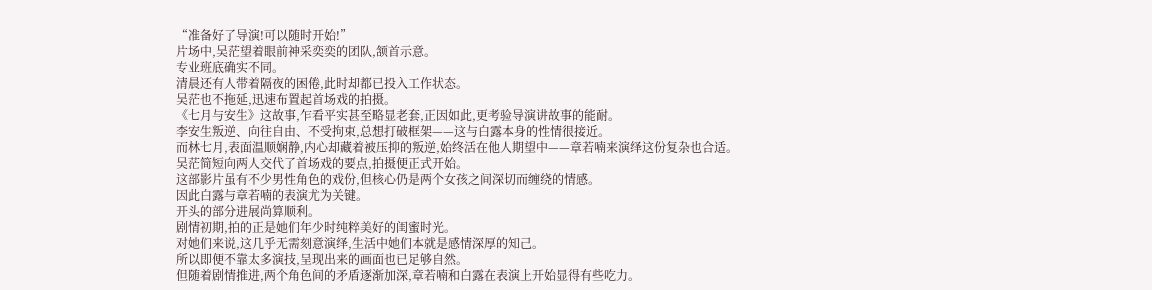“准备好了导演!可以随时开始!”
片场中,吴茫望着眼前神采奕奕的团队,颔首示意。
专业班底确实不同。
清晨还有人带着隔夜的困倦,此时却都已投入工作状态。
吴茫也不拖延,迅速布置起首场戏的拍摄。
《七月与安生》这故事,乍看平实甚至略显老套,正因如此,更考验导演讲故事的能耐。
李安生叛逆、向往自由、不受拘束,总想打破框架——这与白露本身的性情很接近。
而林七月,表面温顺娴静,内心却藏着被压抑的叛逆,始终活在他人期望中——章若喃来演绎这份复杂也合适。
吴茫简短向两人交代了首场戏的要点,拍摄便正式开始。
这部影片虽有不少男性角色的戏份,但核心仍是两个女孩之间深切而缠绕的情感。
因此白露与章若喃的表演尤为关键。
开头的部分进展尚算顺利。
剧情初期,拍的正是她们年少时纯粹美好的闺蜜时光。
对她们来说,这几乎无需刻意演绎,生活中她们本就是感情深厚的知己。
所以即便不靠太多演技,呈现出来的画面也已足够自然。
但随着剧情推进,两个角色间的矛盾逐渐加深,章若喃和白露在表演上开始显得有些吃力。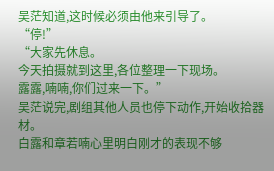吴茫知道,这时候必须由他来引导了。
“停!”
“大家先休息。
今天拍摄就到这里,各位整理一下现场。
露露,喃喃,你们过来一下。”
吴茫说完,剧组其他人员也停下动作,开始收拾器材。
白露和章若喃心里明白刚才的表现不够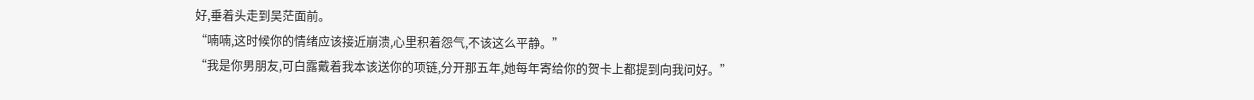好,垂着头走到吴茫面前。
“喃喃,这时候你的情绪应该接近崩溃,心里积着怨气,不该这么平静。”
“我是你男朋友,可白露戴着我本该送你的项链,分开那五年,她每年寄给你的贺卡上都提到向我问好。”